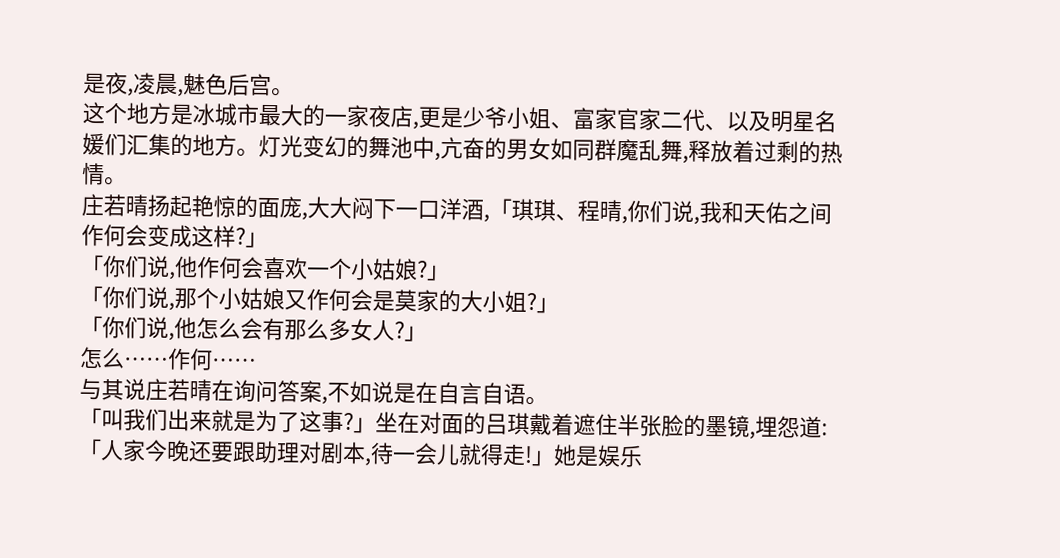是夜,凌晨,魅色后宫。
这个地方是冰城市最大的一家夜店,更是少爷小姐、富家官家二代、以及明星名媛们汇集的地方。灯光变幻的舞池中,亢奋的男女如同群魔乱舞,释放着过剩的热情。
庄若晴扬起艳惊的面庞,大大闷下一口洋酒,「琪琪、程晴,你们说,我和天佑之间作何会变成这样?」
「你们说,他作何会喜欢一个小姑娘?」
「你们说,那个小姑娘又作何会是莫家的大小姐?」
「你们说,他怎么会有那么多女人?」
怎么……作何……
与其说庄若晴在询问答案,不如说是在自言自语。
「叫我们出来就是为了这事?」坐在对面的吕琪戴着遮住半张脸的墨镜,埋怨道:「人家今晚还要跟助理对剧本,待一会儿就得走!」她是娱乐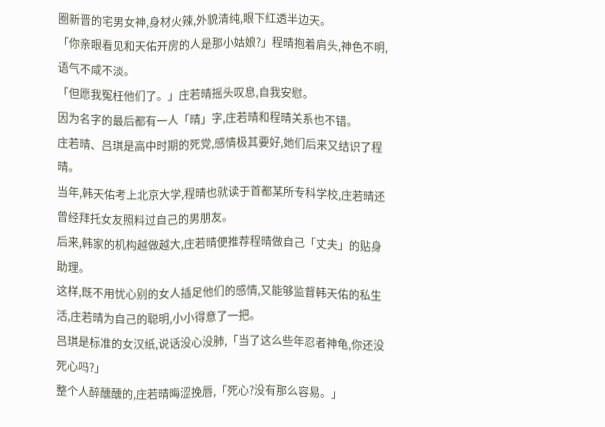圈新晋的宅男女神,身材火辣,外貌清纯,眼下红透半边天。
「你亲眼看见和天佑开房的人是那小姑娘?」程晴抱着肩头,神色不明,语气不咸不淡。
「但愿我冤枉他们了。」庄若晴摇头叹息,自我安慰。
因为名字的最后都有一人「晴」字,庄若晴和程晴关系也不错。
庄若晴、吕琪是高中时期的死党,感情极其要好,她们后来又结识了程晴。
当年,韩天佑考上北京大学,程晴也就读于首都某所专科学校,庄若晴还曾经拜托女友照料过自己的男朋友。
后来,韩家的机构越做越大,庄若晴便推荐程晴做自己「丈夫」的贴身助理。
这样,既不用忧心别的女人插足他们的感情,又能够监督韩天佑的私生活,庄若晴为自己的聪明,小小得意了一把。
吕琪是标准的女汉纸,说话没心没肺,「当了这么些年忍者神龟,你还没死心吗?」
整个人醉醺醺的,庄若晴晦涩挽唇,「死心?没有那么容易。」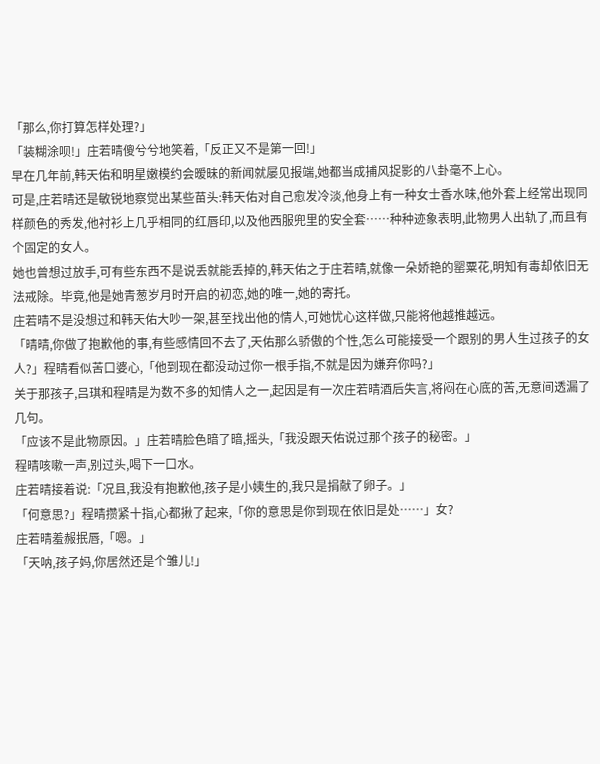「那么,你打算怎样处理?」
「装糊涂呗!」庄若晴傻兮兮地笑着,「反正又不是第一回!」
早在几年前,韩天佑和明星嫩模约会暧昧的新闻就屡见报端,她都当成捕风捉影的八卦毫不上心。
可是,庄若晴还是敏锐地察觉出某些苗头:韩天佑对自己愈发冷淡,他身上有一种女士香水味,他外套上经常出现同样颜色的秀发,他衬衫上几乎相同的红唇印,以及他西服兜里的安全套……种种迹象表明,此物男人出轨了,而且有个固定的女人。
她也曾想过放手,可有些东西不是说丢就能丢掉的,韩天佑之于庄若晴,就像一朵娇艳的罂粟花,明知有毒却依旧无法戒除。毕竟,他是她青葱岁月时开启的初恋,她的唯一,她的寄托。
庄若晴不是没想过和韩天佑大吵一架,甚至找出他的情人,可她忧心这样做,只能将他越推越远。
「晴晴,你做了抱歉他的事,有些感情回不去了,天佑那么骄傲的个性,怎么可能接受一个跟别的男人生过孩子的女人?」程晴看似苦口婆心,「他到现在都没动过你一根手指,不就是因为嫌弃你吗?」
关于那孩子,吕琪和程晴是为数不多的知情人之一,起因是有一次庄若晴酒后失言,将闷在心底的苦,无意间透漏了几句。
「应该不是此物原因。」庄若晴脸色暗了暗,摇头,「我没跟天佑说过那个孩子的秘密。」
程晴咳嗽一声,别过头,喝下一口水。
庄若晴接着说:「况且,我没有抱歉他,孩子是小姨生的,我只是捐献了卵子。」
「何意思?」程晴攒紧十指,心都揪了起来,「你的意思是你到现在依旧是处……」女?
庄若晴羞赧抿唇,「嗯。」
「天呐,孩子妈,你居然还是个雏儿!」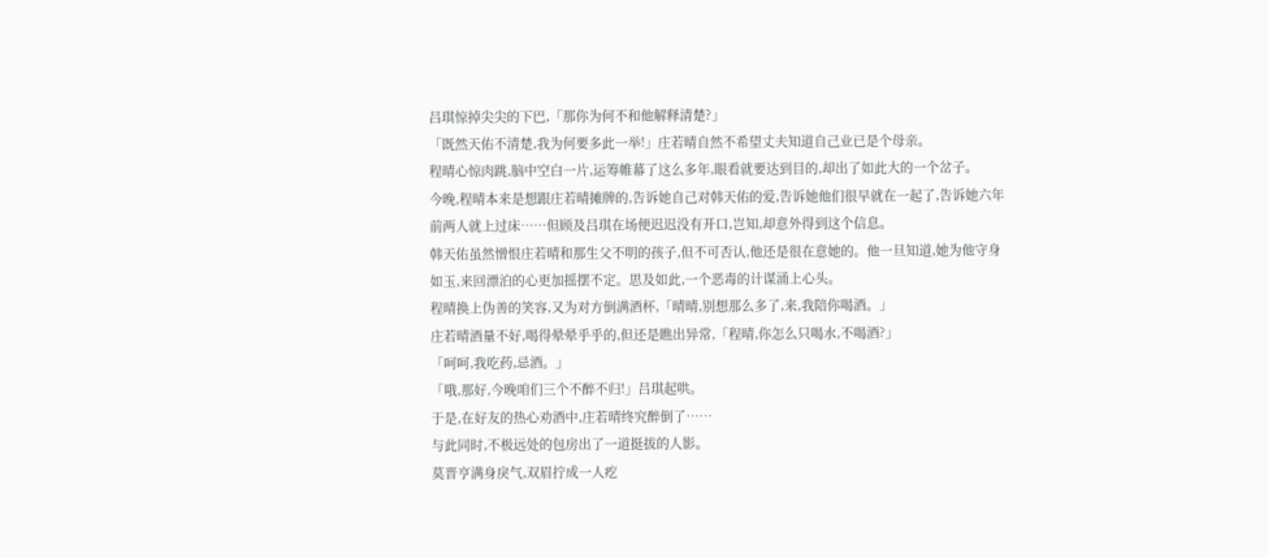吕琪惊掉尖尖的下巴,「那你为何不和他解释清楚?」
「既然天佑不清楚,我为何要多此一举!」庄若晴自然不希望丈夫知道自己业已是个母亲。
程晴心惊肉跳,脑中空白一片,运筹帷幕了这么多年,眼看就要达到目的,却出了如此大的一个岔子。
今晚,程晴本来是想跟庄若晴摊牌的,告诉她自己对韩天佑的爱,告诉她他们很早就在一起了,告诉她六年前两人就上过床……但顾及吕琪在场便迟迟没有开口,岂知,却意外得到这个信息。
韩天佑虽然憎恨庄若晴和那生父不明的孩子,但不可否认,他还是很在意她的。他一旦知道,她为他守身如玉,来回漂泊的心更加摇摆不定。思及如此,一个恶毒的计谋涌上心头。
程晴换上伪善的笑容,又为对方倒满酒杯,「晴晴,别想那么多了,来,我陪你喝酒。」
庄若晴酒量不好,喝得晕晕乎乎的,但还是瞧出异常,「程晴,你怎么只喝水,不喝酒?」
「呵呵,我吃药,忌酒。」
「哦,那好,今晚咱们三个不醉不归!」吕琪起哄。
于是,在好友的热心劝酒中,庄若晴终究醉倒了……
与此同时,不极远处的包房出了一道挺拔的人影。
莫晋亨满身戾气,双眉拧成一人疙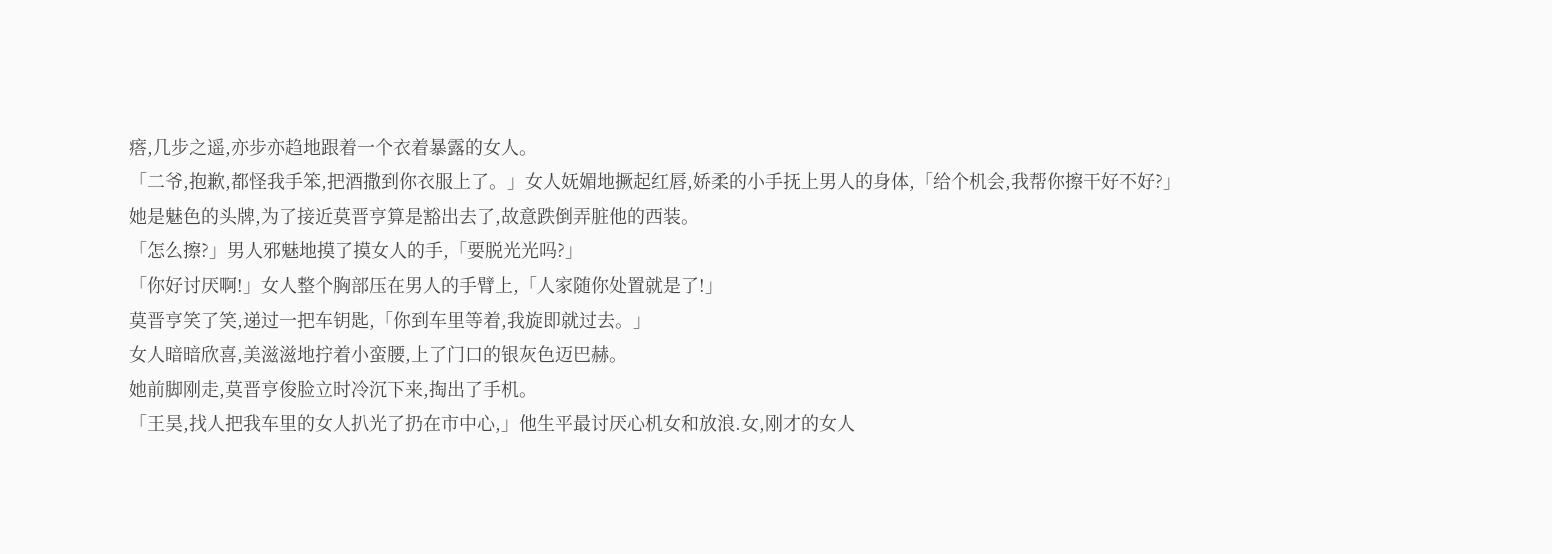瘩,几步之遥,亦步亦趋地跟着一个衣着暴露的女人。
「二爷,抱歉,都怪我手笨,把酒撒到你衣服上了。」女人妩媚地撅起红唇,娇柔的小手抚上男人的身体,「给个机会,我帮你擦干好不好?」
她是魅色的头牌,为了接近莫晋亨算是豁出去了,故意跌倒弄脏他的西装。
「怎么擦?」男人邪魅地摸了摸女人的手,「要脱光光吗?」
「你好讨厌啊!」女人整个胸部压在男人的手臂上,「人家随你处置就是了!」
莫晋亨笑了笑,递过一把车钥匙,「你到车里等着,我旋即就过去。」
女人暗暗欣喜,美滋滋地拧着小蛮腰,上了门口的银灰色迈巴赫。
她前脚刚走,莫晋亨俊脸立时冷沉下来,掏出了手机。
「王昊,找人把我车里的女人扒光了扔在市中心,」他生平最讨厌心机女和放浪.女,刚才的女人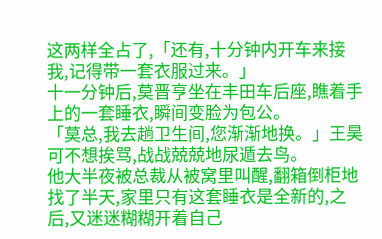这两样全占了,「还有,十分钟内开车来接我,记得带一套衣服过来。」
十一分钟后,莫晋亨坐在丰田车后座,瞧着手上的一套睡衣,瞬间变脸为包公。
「莫总,我去趟卫生间,您渐渐地换。」王昊可不想挨骂,战战兢兢地尿遁去鸟。
他大半夜被总裁从被窝里叫醒,翻箱倒柜地找了半天,家里只有这套睡衣是全新的,之后,又迷迷糊糊开着自己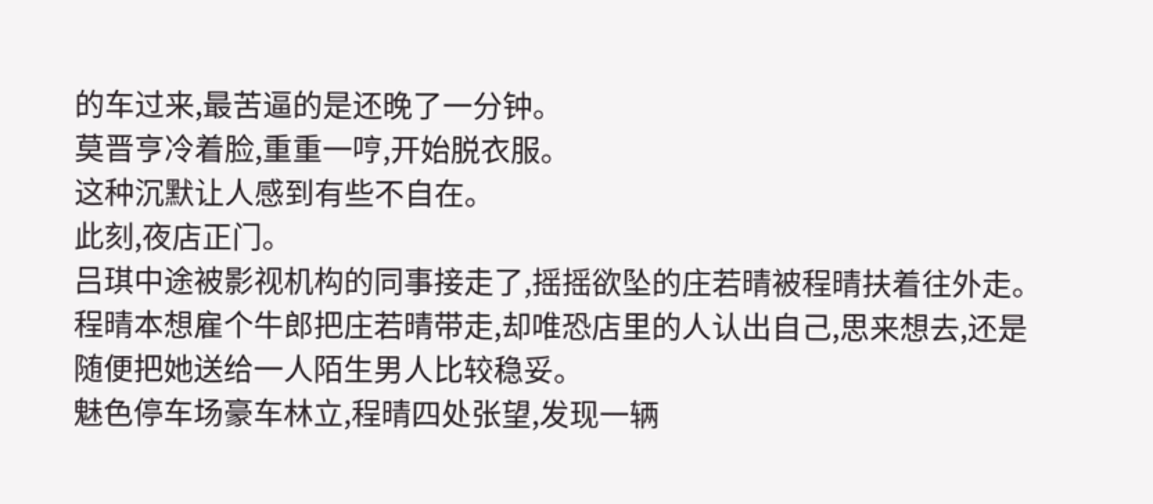的车过来,最苦逼的是还晚了一分钟。
莫晋亨冷着脸,重重一哼,开始脱衣服。
这种沉默让人感到有些不自在。
此刻,夜店正门。
吕琪中途被影视机构的同事接走了,摇摇欲坠的庄若晴被程晴扶着往外走。
程晴本想雇个牛郎把庄若晴带走,却唯恐店里的人认出自己,思来想去,还是随便把她送给一人陌生男人比较稳妥。
魅色停车场豪车林立,程晴四处张望,发现一辆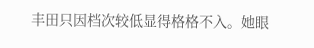丰田只因档次较低显得格格不入。她眼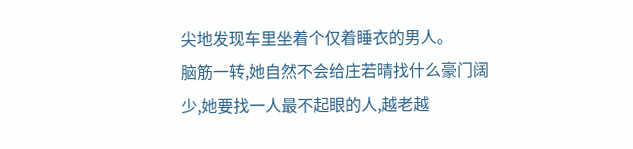尖地发现车里坐着个仅着睡衣的男人。
脑筋一转,她自然不会给庄若晴找什么豪门阔少,她要找一人最不起眼的人,越老越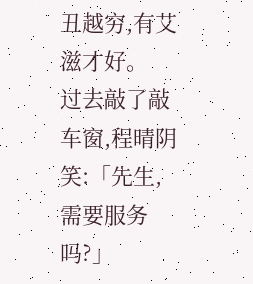丑越穷,有艾滋才好。
过去敲了敲车窗,程晴阴笑:「先生,需要服务吗?」